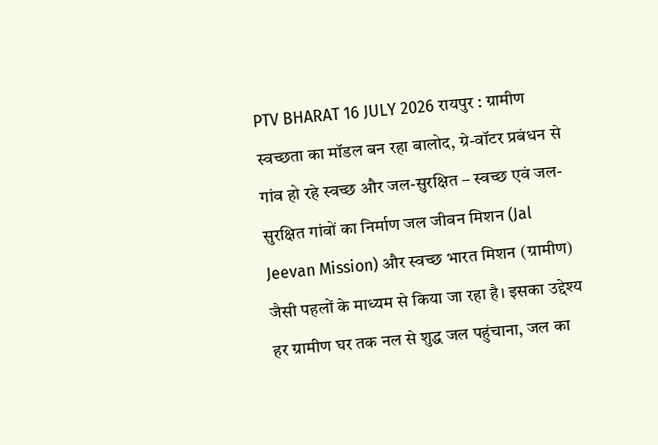PTV BHARAT 16 JULY 2026 रायपुर : ग्रामीण स्वच्छता का मॉडल बन रहा बालोद, ग्रे-वॉटर प्रबंधन से गांव हो रहे स्वच्छ और जल-सुरक्षित – स्वच्छ एवं जल-सुरक्षित गांवों का निर्माण जल जीवन मिशन (Jal Jeevan Mission) और स्वच्छ भारत मिशन (ग्रामीण) जैसी पहलों के माध्यम से किया जा रहा है। इसका उद्देश्य हर ग्रामीण घर तक नल से शुद्ध जल पहुंचाना, जल का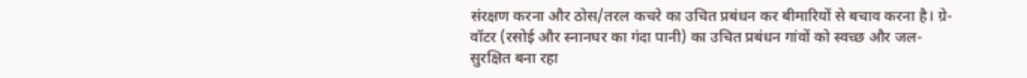संरक्षण करना और ठोस/तरल कचरे का उचित प्रबंधन कर बीमारियों से बचाव करना है। ग्रे-वॉटर (रसोई और स्नानघर का गंदा पानी) का उचित प्रबंधन गांवों को स्वच्छ और जल-सुरक्षित बना रहा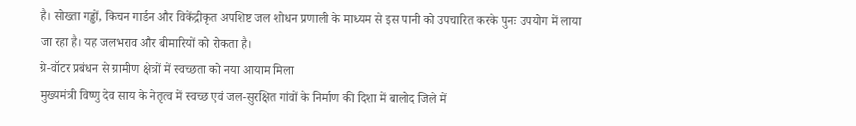है। सोख्ता गड्ढों, किचन गार्डन और विकेंद्रीकृत अपशिष्ट जल शोधन प्रणाली के माध्यम से इस पानी को उपचारित करके पुनः उपयोग में लाया जा रहा है। यह जलभराव और बीमारियों को रोकता है।
ग्रे-वॉटर प्रबंधन से ग्रामीण क्षेत्रों में स्वच्छता को नया आयाम मिला
मुख्यमंत्री विष्णु देव साय के नेतृत्व में स्वच्छ एवं जल-सुरक्षित गांवों के निर्माण की दिशा में बालोद जिले में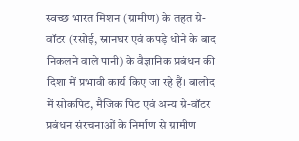स्वच्छ भारत मिशन (ग्रामीण) के तहत ग्रे-वॉटर (रसोई, स्नानघर एवं कपड़े धोने के बाद निकलने वाले पानी) के वैज्ञानिक प्रबंधन की दिशा में प्रभावी कार्य किए जा रहे हैं। बालोद में सोकपिट, मैजिक पिट एवं अन्य ग्रे-वॉटर प्रबंधन संरचनाओं के निर्माण से ग्रामीण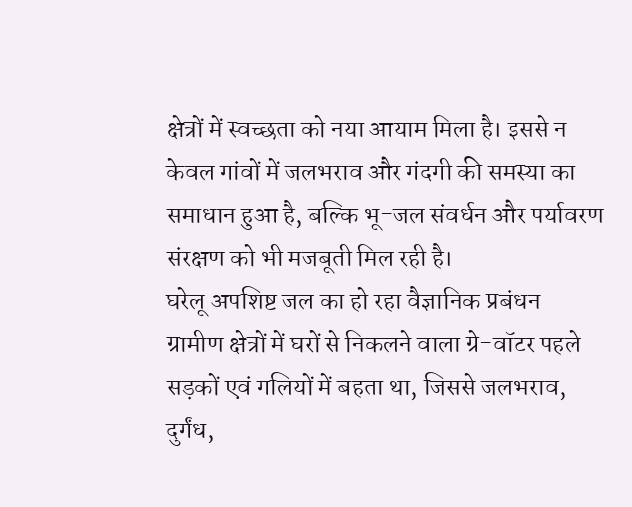क्षेत्रों में स्वच्छता को नया आयाम मिला है। इससे न केवल गांवों में जलभराव और गंदगी की समस्या का समाधान हुआ है, बल्कि भू-जल संवर्धन और पर्यावरण संरक्षण को भी मजबूती मिल रही है।
घरेलू अपशिष्ट जल का हो रहा वैज्ञानिक प्रबंधन
ग्रामीण क्षेत्रों में घरों से निकलने वाला ग्रे-वॉटर पहले सड़कों एवं गलियों में बहता था, जिससे जलभराव, दुर्गंध,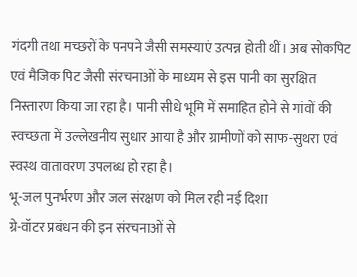गंदगी तथा मच्छरों के पनपने जैसी समस्याएं उत्पन्न होती थीं। अब सोकपिट एवं मैजिक पिट जैसी संरचनाओं के माध्यम से इस पानी का सुरक्षित निस्तारण किया जा रहा है। पानी सीधे भूमि में समाहित होने से गांवों की स्वच्छता में उल्लेखनीय सुधार आया है और ग्रामीणों को साफ-सुथरा एवं स्वस्थ वातावरण उपलब्ध हो रहा है।
भू-जल पुनर्भरण और जल संरक्षण को मिल रही नई दिशा
ग्रे-वॉटर प्रबंधन की इन संरचनाओं से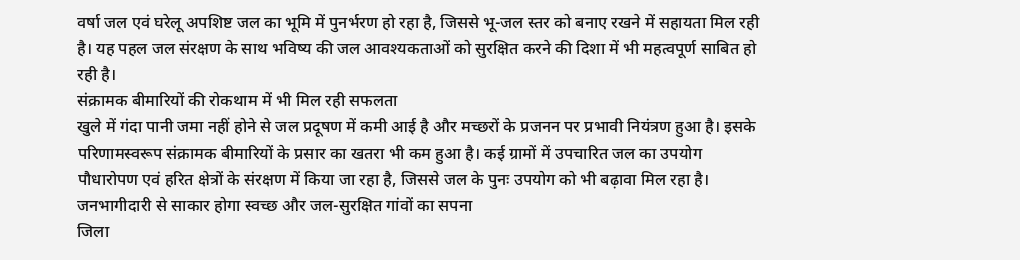वर्षा जल एवं घरेलू अपशिष्ट जल का भूमि में पुनर्भरण हो रहा है, जिससे भू-जल स्तर को बनाए रखने में सहायता मिल रही है। यह पहल जल संरक्षण के साथ भविष्य की जल आवश्यकताओं को सुरक्षित करने की दिशा में भी महत्वपूर्ण साबित हो रही है।
संक्रामक बीमारियों की रोकथाम में भी मिल रही सफलता
खुले में गंदा पानी जमा नहीं होने से जल प्रदूषण में कमी आई है और मच्छरों के प्रजनन पर प्रभावी नियंत्रण हुआ है। इसके परिणामस्वरूप संक्रामक बीमारियों के प्रसार का खतरा भी कम हुआ है। कई ग्रामों में उपचारित जल का उपयोग पौधारोपण एवं हरित क्षेत्रों के संरक्षण में किया जा रहा है, जिससे जल के पुनः उपयोग को भी बढ़ावा मिल रहा है।
जनभागीदारी से साकार होगा स्वच्छ और जल-सुरक्षित गांवों का सपना
जिला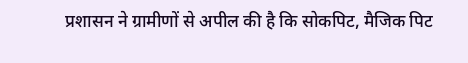प्रशासन ने ग्रामीणों से अपील की है कि सोकपिट, मैजिक पिट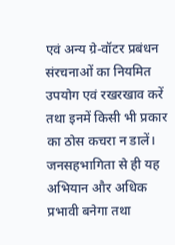एवं अन्य ग्रे-वॉटर प्रबंधन संरचनाओं का नियमित उपयोग एवं रखरखाव करें तथा इनमें किसी भी प्रकार का ठोस कचरा न डालें। जनसहभागिता से ही यह अभियान और अधिक प्रभावी बनेगा तथा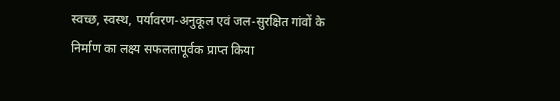स्वच्छ, स्वस्थ, पर्यावरण-अनुकूल एवं जल-सुरक्षित गांवों के निर्माण का लक्ष्य सफलतापूर्वक प्राप्त किया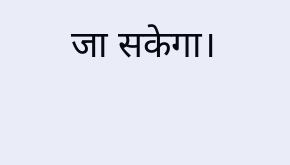जा सकेगा।